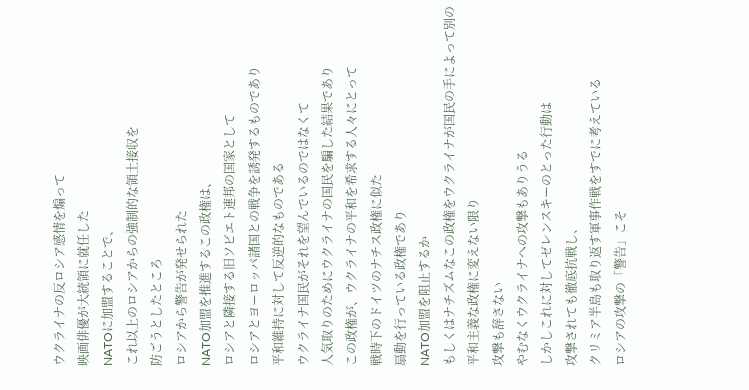ウクライナの反ロシア感情を煽って
映画俳優が大統領に就任した
NATOに加盟することで、
これ以上のロシアからの強制的な領土接収を
防ごうとしたところ
ロシアから警告が発せられた
NATO加盟を推進するこの政権は、
ロシアと隣接する旧ソビエト連邦の国家として
ロシアとヨーロッパ諸国との戦争を誘発するものであり
平和維持に対して反逆的なものである
ウクライナ国民がそれを望んでいるのではなくて
人気取りのためにウクライナの国民を騙した結果であり
この政権が、ウクライナの平和を希求する人々にとって
戦時下のドイツのナチス政権に似た
扇動を行っている政権であり
NATO加盟を阻止するか
もしくはナチズムなこの政権をウクライナが国民の手によって別の
平和主義な政権に変えない限り
攻撃も辞さない
やむなくウクライナへの攻撃もありうる
しかしこれに対してゼレンスキーのとった行動は
攻撃されても徹底抗戦し、
クリミア半島も取り返す軍事作戦をすでに考えている
ロシアの攻撃の「警告」こそ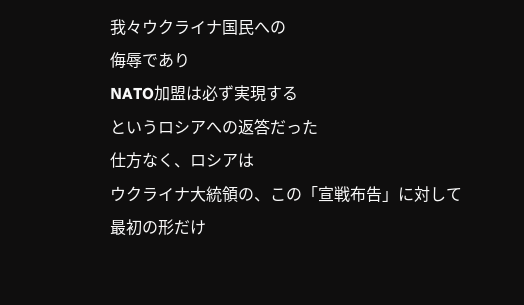我々ウクライナ国民への
侮辱であり
NATO加盟は必ず実現する
というロシアへの返答だった
仕方なく、ロシアは
ウクライナ大統領の、この「宣戦布告」に対して
最初の形だけ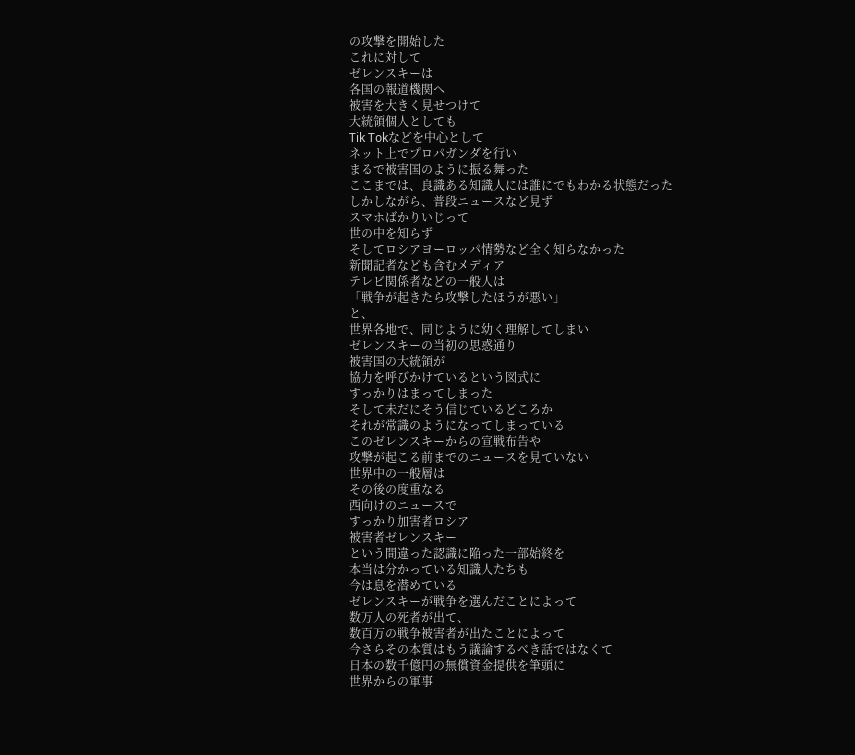の攻撃を開始した
これに対して
ゼレンスキーは
各国の報道機関へ
被害を大きく見せつけて
大統領個人としても
Tik Tokなどを中心として
ネット上でプロパガンダを行い
まるで被害国のように振る舞った
ここまでは、良識ある知識人には誰にでもわかる状態だった
しかしながら、普段ニュースなど見ず
スマホばかりいじって
世の中を知らず
そしてロシアヨーロッパ情勢など全く知らなかった
新聞記者なども含むメディア
テレビ関係者などの一般人は
「戦争が起きたら攻撃したほうが悪い」
と、
世界各地で、同じように幼く理解してしまい
ゼレンスキーの当初の思惑通り
被害国の大統領が
協力を呼びかけているという図式に
すっかりはまってしまった
そして未だにそう信じているどころか
それが常識のようになってしまっている
このゼレンスキーからの宣戦布告や
攻撃が起こる前までのニュースを見ていない
世界中の一般層は
その後の度重なる
西向けのニュースで
すっかり加害者ロシア
被害者ゼレンスキー
という間違った認識に陥った一部始終を
本当は分かっている知識人たちも
今は息を潜めている
ゼレンスキーが戦争を選んだことによって
数万人の死者が出て、
数百万の戦争被害者が出たことによって
今さらその本質はもう議論するべき話ではなくて
日本の数千億円の無償資金提供を筆頭に
世界からの軍事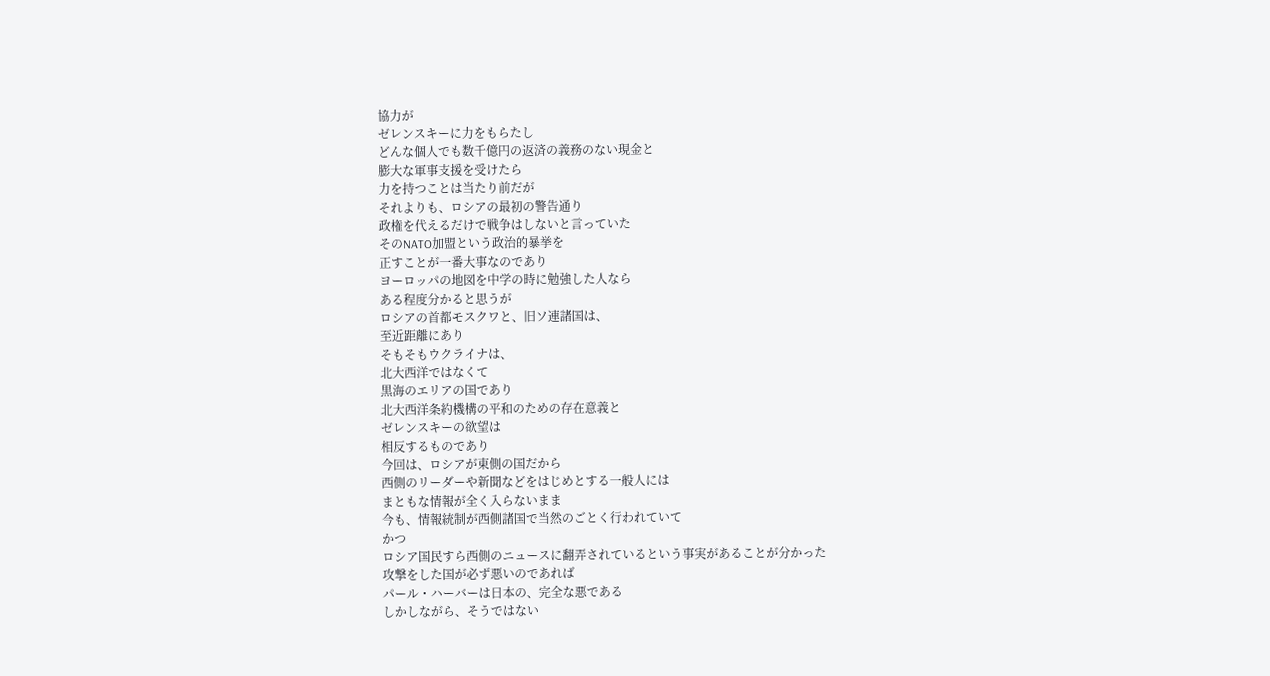協力が
ゼレンスキーに力をもらたし
どんな個人でも数千億円の返済の義務のない現金と
膨大な軍事支援を受けたら
力を持つことは当たり前だが
それよりも、ロシアの最初の警告通り
政権を代えるだけで戦争はしないと言っていた
そのNATO加盟という政治的暴挙を
正すことが一番大事なのであり
ヨーロッパの地図を中学の時に勉強した人なら
ある程度分かると思うが
ロシアの首都モスクワと、旧ソ連諸国は、
至近距離にあり
そもそもウクライナは、
北大西洋ではなくて
黒海のエリアの国であり
北大西洋条約機構の平和のための存在意義と
ゼレンスキーの欲望は
相反するものであり
今回は、ロシアが東側の国だから
西側のリーダーや新聞などをはじめとする一般人には
まともな情報が全く入らないまま
今も、情報統制が西側諸国で当然のごとく行われていて
かつ
ロシア国民すら西側のニュースに翻弄されているという事実があることが分かった
攻撃をした国が必ず悪いのであれば
パール・ハーバーは日本の、完全な悪である
しかしながら、そうではない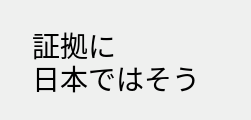証拠に
日本ではそう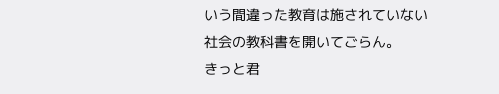いう間違った教育は施されていない
社会の教科書を開いてごらん。
きっと君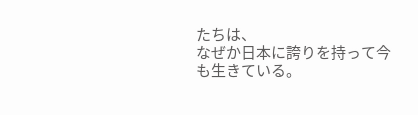たちは、
なぜか日本に誇りを持って今も生きている。